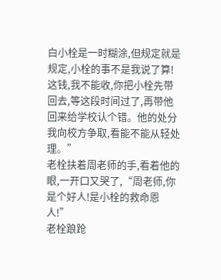白小栓是一时糊涂,但规定就是规定,小栓的事不是我说了算!这钱,我不能收,你把小栓先带回去,等这段时间过了,再带他回来给学校认个错。他的处分我向校方争取,看能不能从轻处理。”
老栓扶着周老师的手,看着他的眼,一开口又哭了,“周老师,你是个好人!是小栓的救命恩人!”
老栓踉跄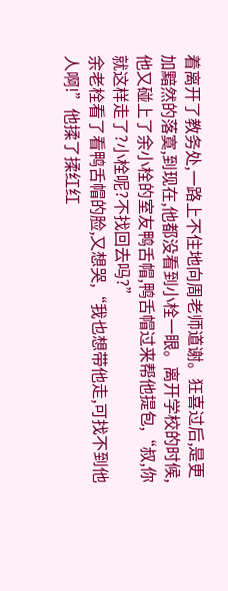着离开了教务处,一路上不住地向周老师道谢。狂喜过后,是更加黯然的落寞,到现在,他都没看到小栓一眼。离开学校的时候,他又碰上了余小栓的室友鸭舌帽,鸭舌帽过来帮他提包,“叔,你就这样走了?小栓呢?不找回去吗?”
余老栓看了看鸭舌帽的脸,又想哭,“我也想带他走,可找不到他人啊!”他揉了揉红红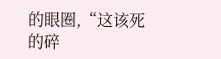的眼圈,“这该死的碎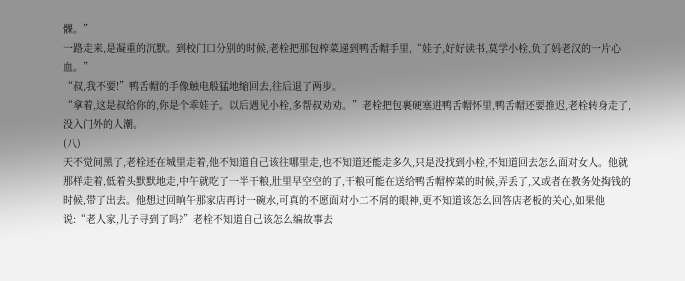髁。”
一路走来,是凝重的沉默。到校门口分别的时候,老栓把那包榨菜递到鸭舌帽手里,“娃子,好好读书,莫学小栓,负了妈老汉的一片心血。”
“叔,我不要!”鸭舌帽的手像触电般猛地缩回去,往后退了两步。
“拿着,这是叔给你的,你是个乖娃子。以后遇见小栓,多帮叔劝劝。”老栓把包裹硬塞进鸭舌帽怀里,鸭舌帽还要推迟,老栓转身走了,没入门外的人潮。
(八)
天不觉间黑了,老栓还在城里走着,他不知道自己该往哪里走,也不知道还能走多久,只是没找到小栓,不知道回去怎么面对女人。他就那样走着,低着头默默地走,中午就吃了一半干粮,肚里早空空的了,干粮可能在送给鸭舌帽榨菜的时候,弄丢了,又或者在教务处掏钱的时候,带了出去。他想过回晌午那家店再讨一碗水,可真的不愿面对小二不屑的眼神,更不知道该怎么回答店老板的关心,如果他说:“老人家,儿子寻到了吗?”老栓不知道自己该怎么编故事去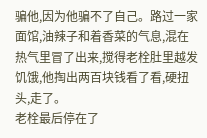骗他,因为他骗不了自己。路过一家面馆,油辣子和着香菜的气息,混在热气里冒了出来,搅得老栓肚里越发饥饿,他掏出两百块钱看了看,硬扭头,走了。
老栓最后停在了